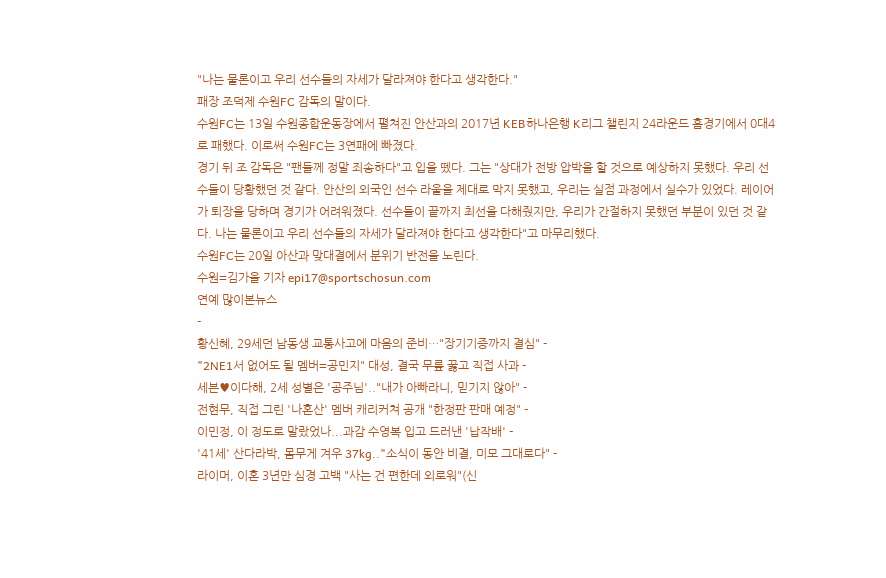"나는 물론이고 우리 선수들의 자세가 달라져야 한다고 생각한다."
패장 조덕제 수원FC 감독의 말이다.
수원FC는 13일 수원종합운동장에서 펼쳐진 안산과의 2017년 KEB하나은행 K리그 챌린지 24라운드 홈경기에서 0대4로 패했다. 이로써 수원FC는 3연패에 빠졌다.
경기 뒤 조 감독은 "팬들께 정말 죄송하다"고 입을 뗐다. 그는 "상대가 전방 압박을 할 것으로 예상하지 못했다. 우리 선수들이 당황했던 것 같다. 안산의 외국인 선수 라울을 제대로 막지 못했고, 우리는 실점 과정에서 실수가 있었다. 레이어가 퇴장을 당하며 경기가 어려워졌다. 선수들이 끝까지 최선을 다해줬지만, 우리가 간절하지 못했던 부분이 있던 것 같다. 나는 물론이고 우리 선수들의 자세가 달라져야 한다고 생각한다"고 마무리했다.
수원FC는 20일 아산과 맞대결에서 분위기 반전을 노린다.
수원=김가을 기자 epi17@sportschosun.com
연예 많이본뉴스
-
황신혜, 29세던 남동생 교통사고에 마음의 준비…"장기기증까지 결심" -
"2NE1서 없어도 될 멤버=공민지" 대성, 결국 무릎 꿇고 직접 사과 -
세븐♥이다해, 2세 성별은 '공주님'.."내가 아빠라니, 믿기지 않아" -
전현무, 직접 그린 '나혼산' 멤버 캐리커쳐 공개 "한정판 판매 예정" -
이민정, 이 정도로 말랐었나...과감 수영복 입고 드러낸 '납작배' -
'41세' 산다라박, 몸무게 겨우 37kg.."소식이 동안 비결, 미모 그대로다" -
라이머, 이혼 3년만 심경 고백 "사는 건 편한데 외로워"(신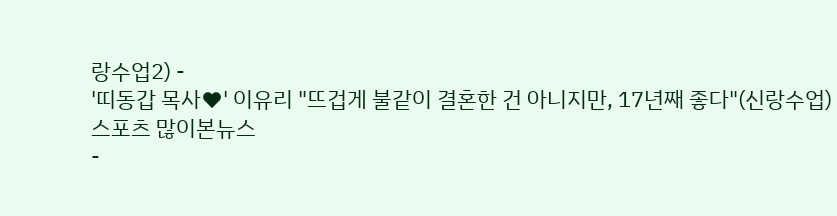랑수업2) -
'띠동갑 목사♥' 이유리 "뜨겁게 불같이 결혼한 건 아니지만, 17년째 좋다"(신랑수업)
스포츠 많이본뉴스
-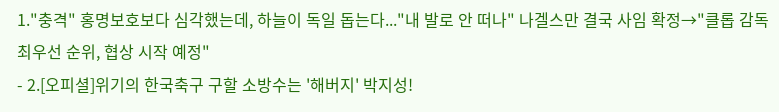1."충격" 홍명보호보다 심각했는데, 하늘이 독일 돕는다..."내 발로 안 떠나" 나겔스만 결국 사임 확정→"클롭 감독 최우선 순위, 협상 시작 예정"
- 2.[오피셜]위기의 한국축구 구할 소방수는 '해버지' 박지성!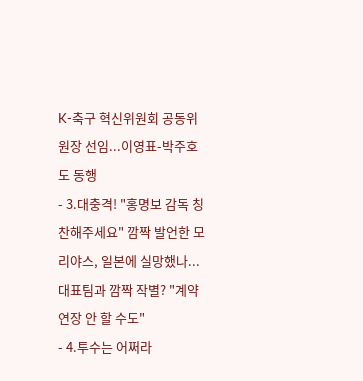K-축구 혁신위원회 공동위원장 선임...이영표-박주호도 동행
- 3.대충격! "홍명보 감독 칭찬해주세요" 깜짝 발언한 모리야스, 일본에 실망했나...대표팀과 깜짝 작별? "계약 연장 안 할 수도"
- 4.투수는 어쩌라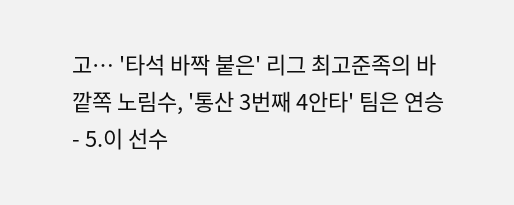고… '타석 바짝 붙은' 리그 최고준족의 바깥쪽 노림수, '통산 3번째 4안타' 팀은 연승
- 5.이 선수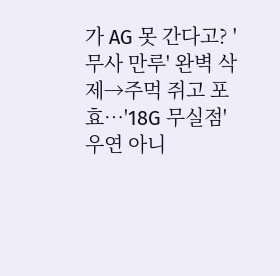가 AG 못 간다고? '무사 만루' 완벽 삭제→주먹 쥐고 포효…'18G 무실점' 우연 아니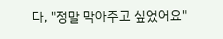다, "정말 막아주고 싶었어요"